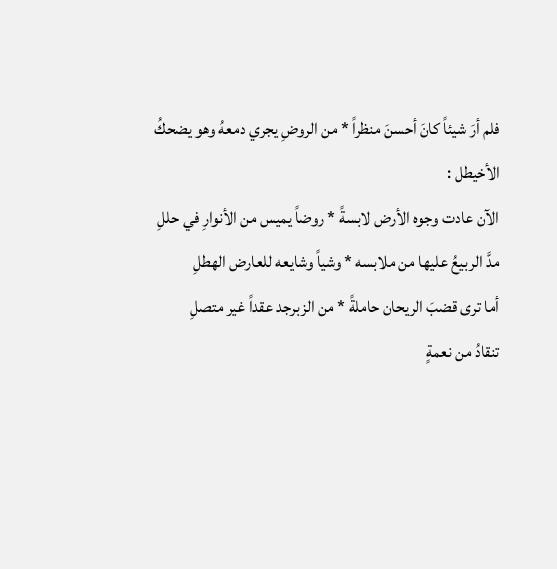فلم أرَ شيئاً كانَ أحسنَ منظراً * من الروضِ يجري دمعهُ وهو يضحكُ
الأخيطل :
الآن عادت وجوه الأرض لابسةً * روضاً يميس من الأنوارِ في حللِ
مدَّ الربيعُ عليها من ملابسه * وشياً وشايعه للعارض الهطلِ
أما ترى قضبَ الريحان حاملةً * من الزبرجد عقداً غير متصلِ
تنقادُ من نعمةٍ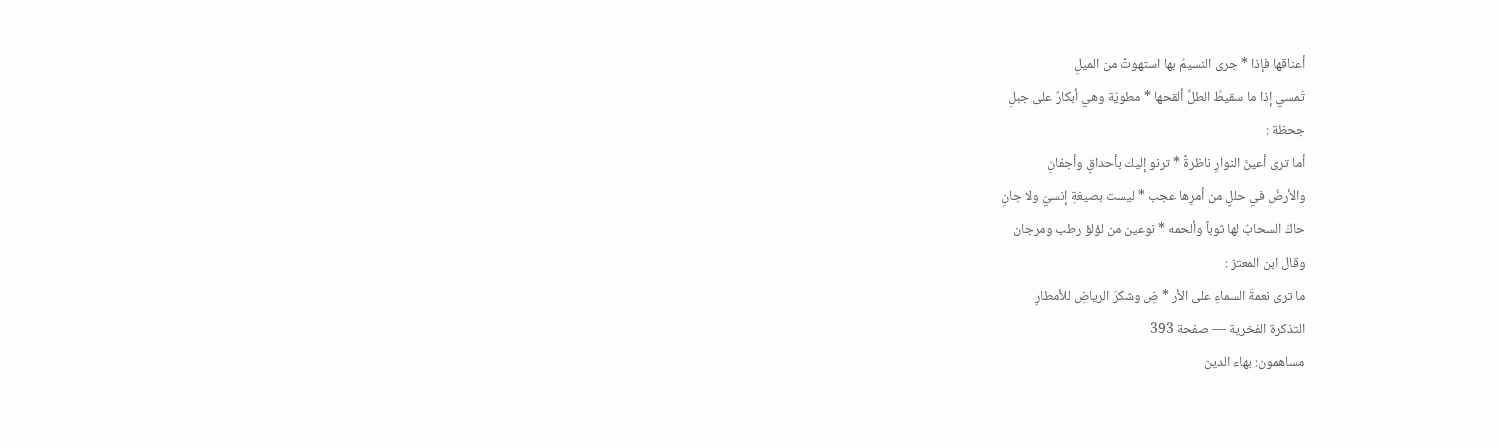أعناقها فإذا * جرى النسيمُ بها استهوتْ من الميلِ
تُمسي إذا ما سقيطُ الطلِّ ألقحها * مطويّة وهي أبكارٌ على جبلِ
جحظة :
أما ترى أعينَ النوارِ ناظرةً * ترنو إليك بأحداقٍ وأجفانِ
والأرضُ في حللٍ من أمرِها عجب * ليست بصيغةِ إنسيّ ولا جانِ
حاكَ السحابُ لها ثوباً وألحمه * نوعين من لؤلؤ رطب ومرجان
وقال ابن المعتز :
ما ترى نعمةَ السماءِ على الأر * ضِ وشكرَ الرياضِ للأمطارِ
التذكرة الفخرية — صفحة 393
مساهمون: بهاء الدين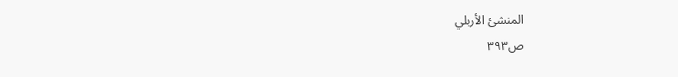المنشئ الأربلي
ص٣٩٣